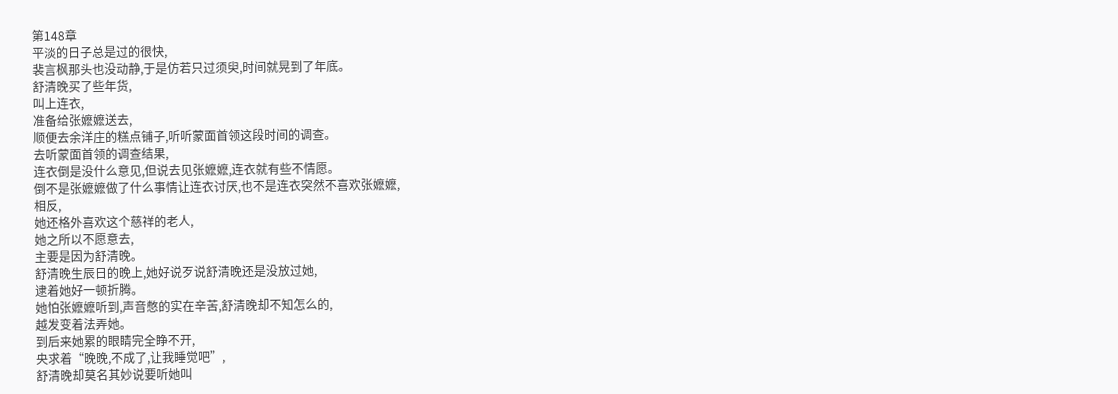第148章
平淡的日子总是过的很快,
裴言枫那头也没动静,于是仿若只过须臾,时间就晃到了年底。
舒清晚买了些年货,
叫上连衣,
准备给张嬷嬷送去,
顺便去余洋庄的糕点铺子,听听蒙面首领这段时间的调查。
去听蒙面首领的调查结果,
连衣倒是没什么意见,但说去见张嬷嬷,连衣就有些不情愿。
倒不是张嬷嬷做了什么事情让连衣讨厌,也不是连衣突然不喜欢张嬷嬷,
相反,
她还格外喜欢这个慈祥的老人,
她之所以不愿意去,
主要是因为舒清晚。
舒清晚生辰日的晚上,她好说歹说舒清晚还是没放过她,
逮着她好一顿折腾。
她怕张嬷嬷听到,声音憋的实在辛苦,舒清晚却不知怎么的,
越发变着法弄她。
到后来她累的眼睛完全睁不开,
央求着“晚晚,不成了,让我睡觉吧”,
舒清晚却莫名其妙说要听她叫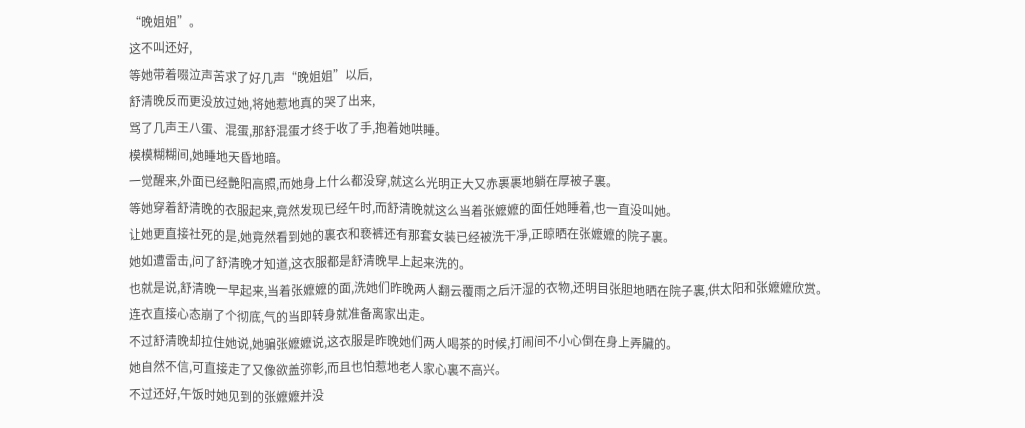“晚姐姐”。
这不叫还好,
等她带着啜泣声苦求了好几声“晚姐姐”以后,
舒清晚反而更没放过她,将她惹地真的哭了出来,
骂了几声王八蛋、混蛋,那舒混蛋才终于收了手,抱着她哄睡。
模模糊糊间,她睡地天昏地暗。
一觉醒来,外面已经艷阳高照,而她身上什么都没穿,就这么光明正大又赤裹裹地躺在厚被子裏。
等她穿着舒清晚的衣服起来,竟然发现已经午时,而舒清晚就这么当着张嬷嬷的面任她睡着,也一直没叫她。
让她更直接社死的是,她竟然看到她的裏衣和亵裤还有那套女装已经被洗干凈,正晾晒在张嬷嬷的院子裏。
她如遭雷击,问了舒清晚才知道,这衣服都是舒清晚早上起来洗的。
也就是说,舒清晚一早起来,当着张嬷嬷的面,洗她们昨晚两人翻云覆雨之后汗湿的衣物,还明目张胆地晒在院子裏,供太阳和张嬷嬷欣赏。
连衣直接心态崩了个彻底,气的当即转身就准备离家出走。
不过舒清晚却拉住她说,她骗张嬷嬷说,这衣服是昨晚她们两人喝茶的时候,打闹间不小心倒在身上弄臟的。
她自然不信,可直接走了又像欲盖弥彰,而且也怕惹地老人家心裏不高兴。
不过还好,午饭时她见到的张嬷嬷并没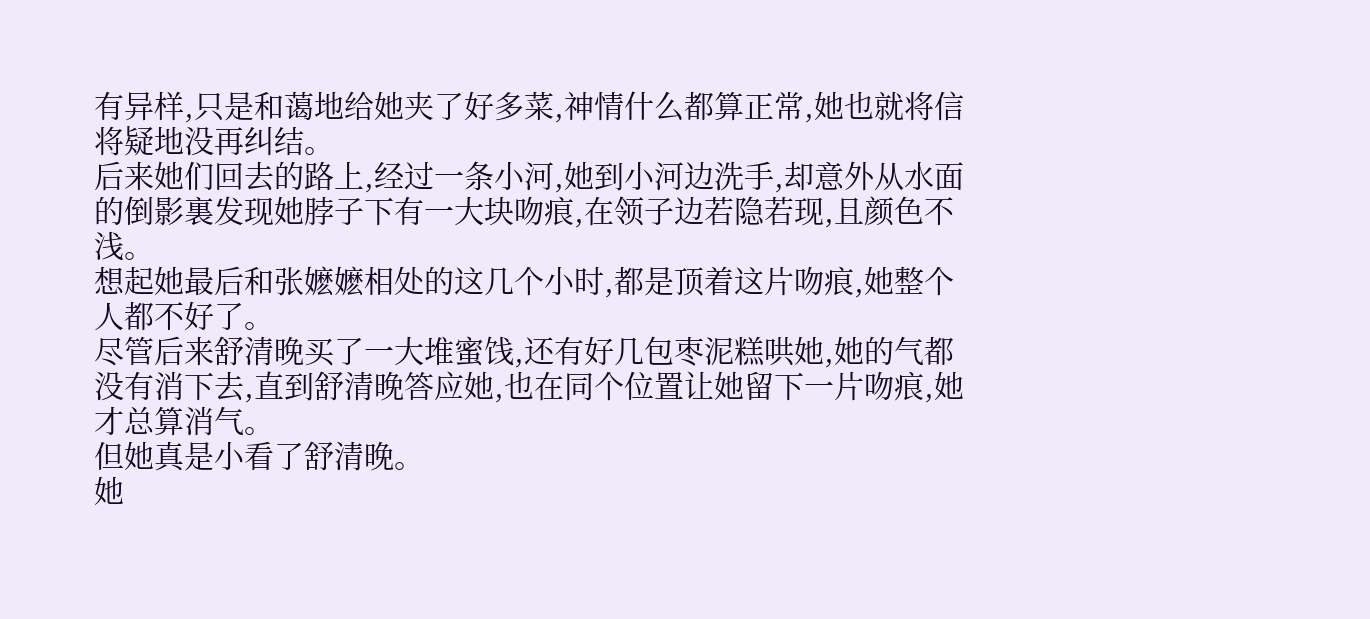有异样,只是和蔼地给她夹了好多菜,神情什么都算正常,她也就将信将疑地没再纠结。
后来她们回去的路上,经过一条小河,她到小河边洗手,却意外从水面的倒影裏发现她脖子下有一大块吻痕,在领子边若隐若现,且颜色不浅。
想起她最后和张嬷嬷相处的这几个小时,都是顶着这片吻痕,她整个人都不好了。
尽管后来舒清晚买了一大堆蜜饯,还有好几包枣泥糕哄她,她的气都没有消下去,直到舒清晚答应她,也在同个位置让她留下一片吻痕,她才总算消气。
但她真是小看了舒清晚。
她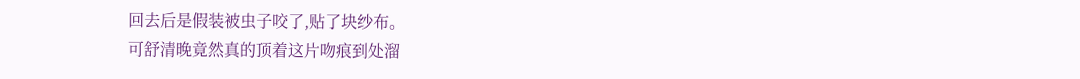回去后是假装被虫子咬了,贴了块纱布。
可舒清晚竟然真的顶着这片吻痕到处溜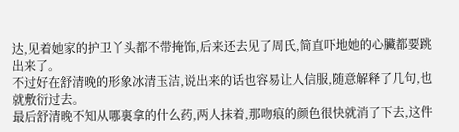达,见着她家的护卫丫头都不带掩饰,后来还去见了周氏,简直吓地她的心臟都要跳出来了。
不过好在舒清晚的形象冰清玉洁,说出来的话也容易让人信服,随意解释了几句,也就敷衍过去。
最后舒清晚不知从哪裏拿的什么药,两人抹着,那吻痕的颜色很快就消了下去,这件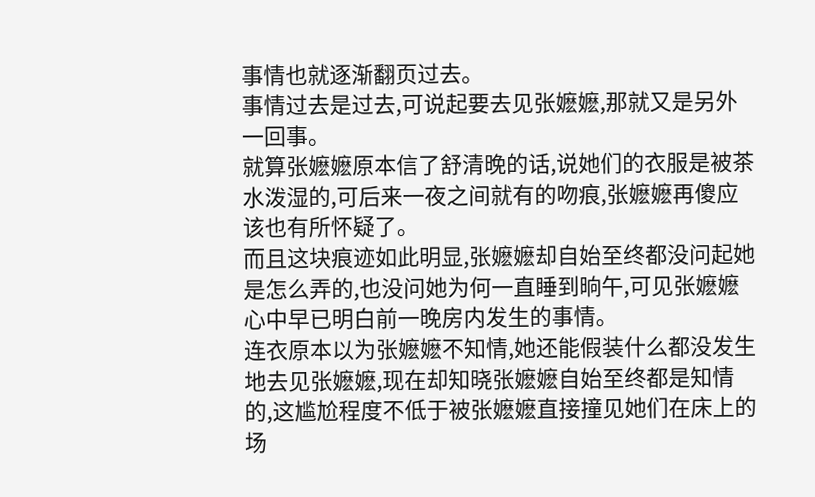事情也就逐渐翻页过去。
事情过去是过去,可说起要去见张嬷嬷,那就又是另外一回事。
就算张嬷嬷原本信了舒清晚的话,说她们的衣服是被茶水泼湿的,可后来一夜之间就有的吻痕,张嬷嬷再傻应该也有所怀疑了。
而且这块痕迹如此明显,张嬷嬷却自始至终都没问起她是怎么弄的,也没问她为何一直睡到晌午,可见张嬷嬷心中早已明白前一晚房内发生的事情。
连衣原本以为张嬷嬷不知情,她还能假装什么都没发生地去见张嬷嬷,现在却知晓张嬷嬷自始至终都是知情的,这尴尬程度不低于被张嬷嬷直接撞见她们在床上的场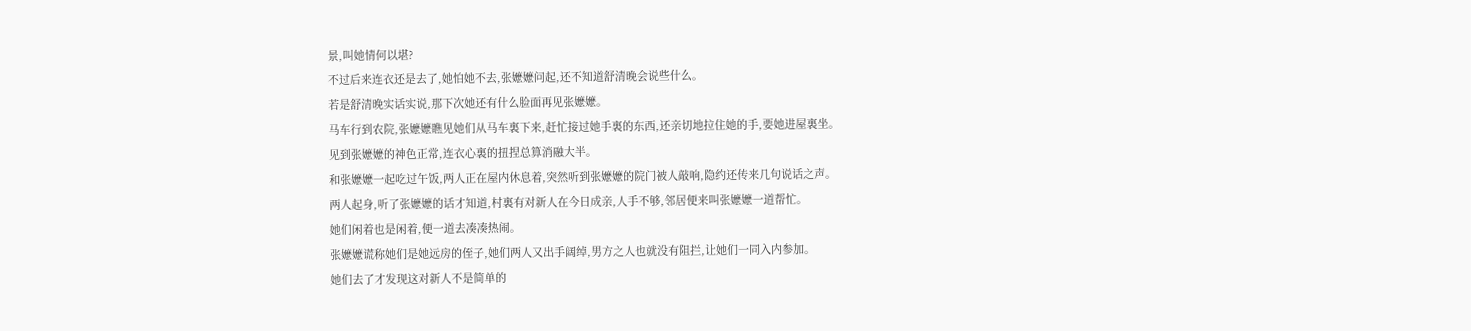景,叫她情何以堪?
不过后来连衣还是去了,她怕她不去,张嬷嬷问起,还不知道舒清晚会说些什么。
若是舒清晚实话实说,那下次她还有什么脸面再见张嬷嬷。
马车行到农院,张嬷嬷瞧见她们从马车裏下来,赶忙接过她手裏的东西,还亲切地拉住她的手,要她进屋裏坐。
见到张嬷嬷的神色正常,连衣心裏的扭捏总算消融大半。
和张嬷嬷一起吃过午饭,两人正在屋内休息着,突然听到张嬷嬷的院门被人敲响,隐约还传来几句说话之声。
两人起身,听了张嬷嬷的话才知道,村裏有对新人在今日成亲,人手不够,邻居便来叫张嬷嬷一道帮忙。
她们闲着也是闲着,便一道去凑凑热闹。
张嬷嬷谎称她们是她远房的侄子,她们两人又出手阔绰,男方之人也就没有阻拦,让她们一同入内参加。
她们去了才发现这对新人不是简单的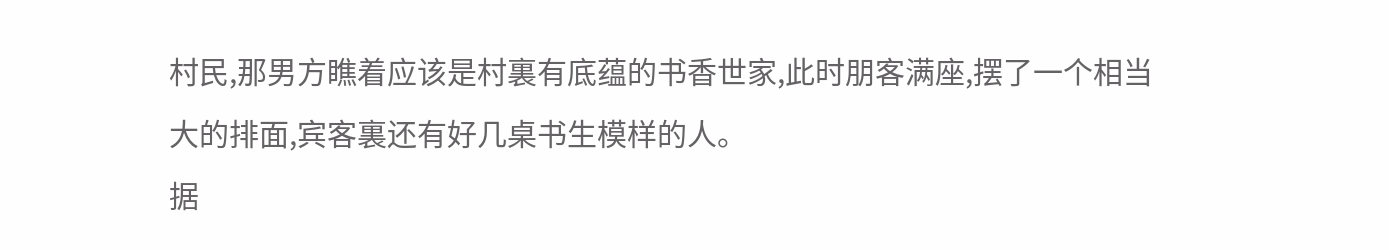村民,那男方瞧着应该是村裏有底蕴的书香世家,此时朋客满座,摆了一个相当大的排面,宾客裏还有好几桌书生模样的人。
据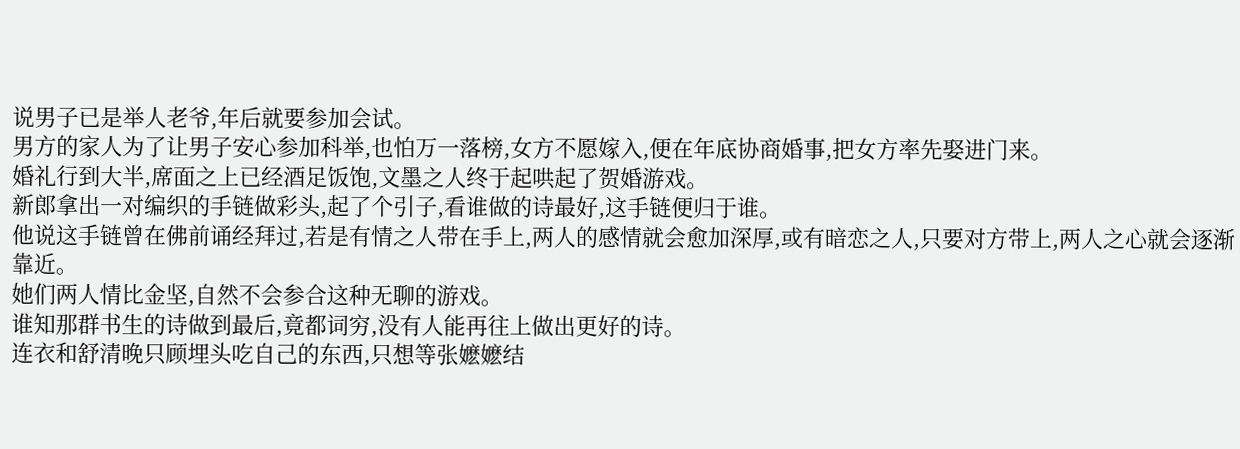说男子已是举人老爷,年后就要参加会试。
男方的家人为了让男子安心参加科举,也怕万一落榜,女方不愿嫁入,便在年底协商婚事,把女方率先娶进门来。
婚礼行到大半,席面之上已经酒足饭饱,文墨之人终于起哄起了贺婚游戏。
新郎拿出一对编织的手链做彩头,起了个引子,看谁做的诗最好,这手链便归于谁。
他说这手链曾在佛前诵经拜过,若是有情之人带在手上,两人的感情就会愈加深厚,或有暗恋之人,只要对方带上,两人之心就会逐渐靠近。
她们两人情比金坚,自然不会参合这种无聊的游戏。
谁知那群书生的诗做到最后,竟都词穷,没有人能再往上做出更好的诗。
连衣和舒清晚只顾埋头吃自己的东西,只想等张嬷嬷结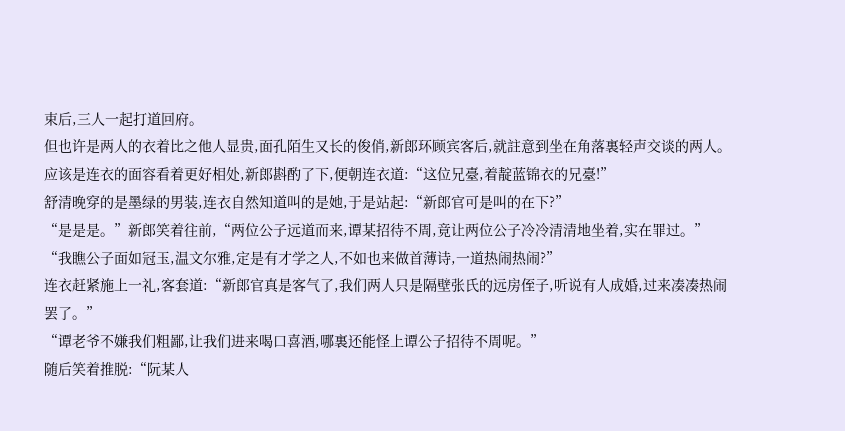束后,三人一起打道回府。
但也许是两人的衣着比之他人显贵,面孔陌生又长的俊俏,新郎环顾宾客后,就註意到坐在角落裏轻声交谈的两人。
应该是连衣的面容看着更好相处,新郎斟酌了下,便朝连衣道:“这位兄臺,着靛蓝锦衣的兄臺!”
舒清晚穿的是墨绿的男装,连衣自然知道叫的是她,于是站起:“新郎官可是叫的在下?”
“是是是。”新郎笑着往前,“两位公子远道而来,谭某招待不周,竟让两位公子冷冷清清地坐着,实在罪过。”
“我瞧公子面如冠玉,温文尔雅,定是有才学之人,不如也来做首薄诗,一道热闹热闹?”
连衣赶紧施上一礼,客套道:“新郎官真是客气了,我们两人只是隔壁张氏的远房侄子,听说有人成婚,过来凑凑热闹罢了。”
“谭老爷不嫌我们粗鄙,让我们进来喝口喜酒,哪裏还能怪上谭公子招待不周呢。”
随后笑着推脱:“阮某人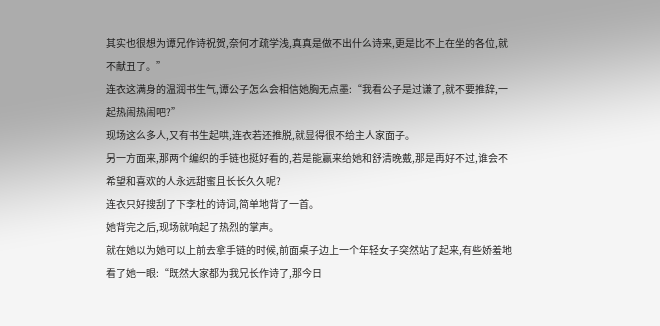其实也很想为谭兄作诗祝贺,奈何才疏学浅,真真是做不出什么诗来,更是比不上在坐的各位,就不献丑了。”
连衣这满身的温润书生气,谭公子怎么会相信她胸无点墨:“我看公子是过谦了,就不要推辞,一起热闹热闹吧?”
现场这么多人,又有书生起哄,连衣若还推脱,就显得很不给主人家面子。
另一方面来,那两个编织的手链也挺好看的,若是能赢来给她和舒清晚戴,那是再好不过,谁会不希望和喜欢的人永远甜蜜且长长久久呢?
连衣只好搜刮了下李杜的诗词,简单地背了一首。
她背完之后,现场就响起了热烈的掌声。
就在她以为她可以上前去拿手链的时候,前面桌子边上一个年轻女子突然站了起来,有些娇羞地看了她一眼:“既然大家都为我兄长作诗了,那今日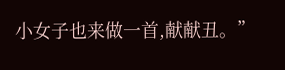小女子也来做一首,献献丑。”